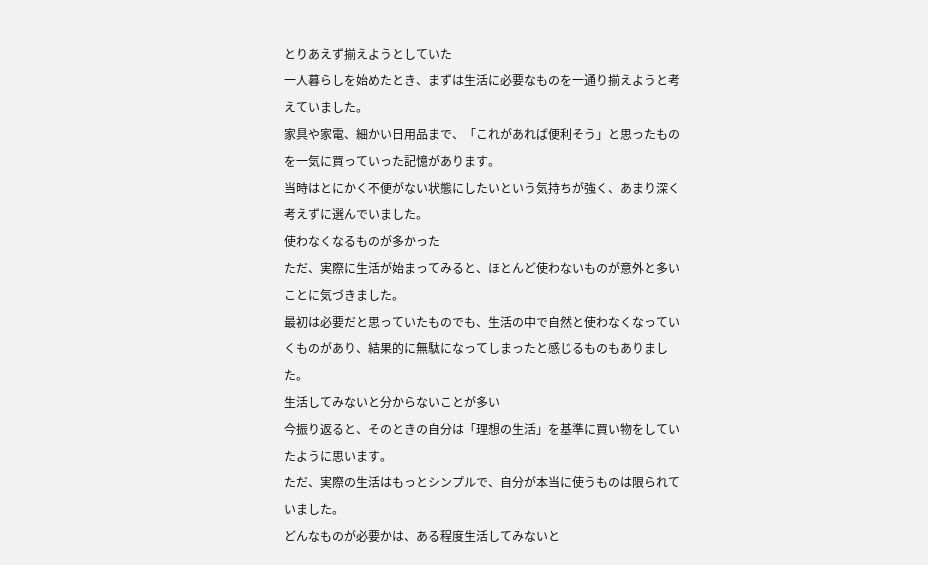とりあえず揃えようとしていた
一人暮らしを始めたとき、まずは生活に必要なものを一通り揃えようと考えていました。
家具や家電、細かい日用品まで、「これがあれば便利そう」と思ったものを一気に買っていった記憶があります。
当時はとにかく不便がない状態にしたいという気持ちが強く、あまり深く考えずに選んでいました。
使わなくなるものが多かった
ただ、実際に生活が始まってみると、ほとんど使わないものが意外と多いことに気づきました。
最初は必要だと思っていたものでも、生活の中で自然と使わなくなっていくものがあり、結果的に無駄になってしまったと感じるものもありました。
生活してみないと分からないことが多い
今振り返ると、そのときの自分は「理想の生活」を基準に買い物をしていたように思います。
ただ、実際の生活はもっとシンプルで、自分が本当に使うものは限られていました。
どんなものが必要かは、ある程度生活してみないと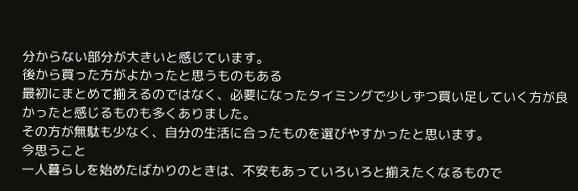分からない部分が大きいと感じています。
後から買った方がよかったと思うものもある
最初にまとめて揃えるのではなく、必要になったタイミングで少しずつ買い足していく方が良かったと感じるものも多くありました。
その方が無駄も少なく、自分の生活に合ったものを選びやすかったと思います。
今思うこと
一人暮らしを始めたばかりのときは、不安もあっていろいろと揃えたくなるもので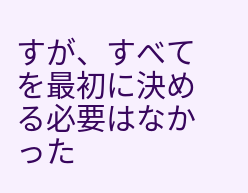すが、すべてを最初に決める必要はなかった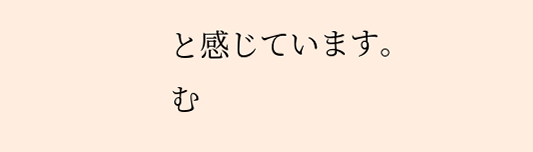と感じています。
む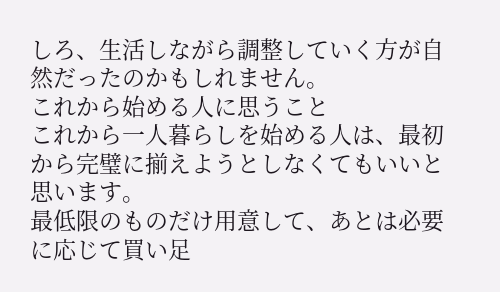しろ、生活しながら調整していく方が自然だったのかもしれません。
これから始める人に思うこと
これから一人暮らしを始める人は、最初から完璧に揃えようとしなくてもいいと思います。
最低限のものだけ用意して、あとは必要に応じて買い足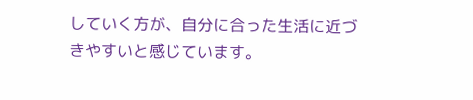していく方が、自分に合った生活に近づきやすいと感じています。